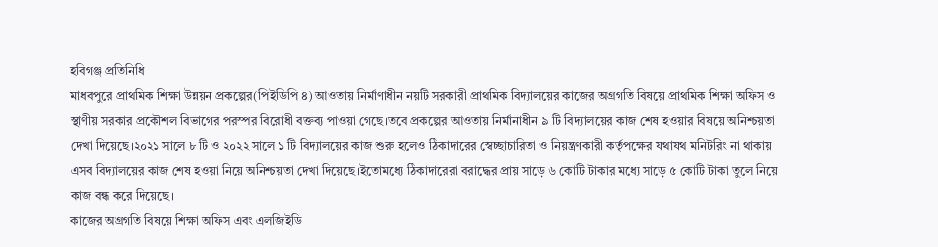হবিগঞ্জ প্রতিনিধি
মাধবপুরে প্রাথমিক শিক্ষা উন্নয়ন প্রকল্পের(পিইডিপি ৪) আওতায় নির্মাণাধীন নয়টি সরকারী প্রাথমিক বিদ্যালয়ের কাজের অগ্রগতি বিষয়ে প্রাথমিক শিক্ষা অফিস ও স্থাণীয় সরকার প্রকৌশল বিভাগের পরস্পর বিরোধী বক্তব্য পাওয়া গেছে।তবে প্রকল্পের আওতায় নির্মানাধীন ৯ টি বিদ্যালয়ের কাজ শেষ হওয়ার বিষয়ে অনিশ্চয়তা দেখা দিয়েছে।২০২১ সালে ৮ টি ও ২০২২ সালে ১ টি বিদ্যালয়ের কাজ শুরু হলেও ঠিকাদারের স্বেচ্ছাচারিতা ও নিয়ন্ত্রণকারী কর্তৃপক্ষের যথাযথ মনিটরিং না থাকায় এসব বিদ্যালয়ের কাজ শেষ হওয়া নিয়ে অনিশ্চয়তা দেখা দিয়েছে।ইতোমধ্যে ঠিকাদারেরা বরাদ্ধের প্রায় সাড়ে ৬ কোটি টাকার মধ্যে সাড়ে ৫ কোটি টাকা তুলে নিয়ে কাজ বন্ধ করে দিয়েছে।
কাজের অগ্রগতি বিষয়ে শিক্ষা অফিস এবং এলজিইডি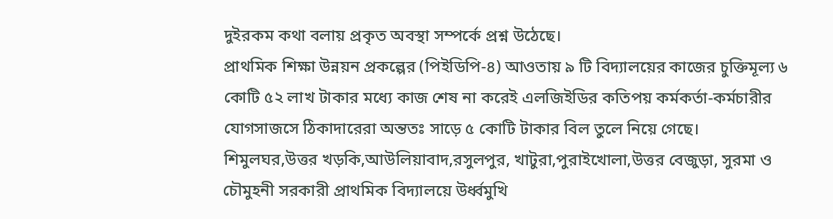দুইরকম কথা বলায় প্রকৃত অবস্থা সম্পর্কে প্রশ্ন উঠেছে।
প্রাথমিক শিক্ষা উন্নয়ন প্রকল্পের (পিইডিপি-৪) আওতায় ৯ টি বিদ্যালয়ের কাজের চুক্তিমূল্য ৬ কোটি ৫২ লাখ টাকার মধ্যে কাজ শেষ না করেই এলজিইডির কতিপয় কর্মকর্তা-কর্মচারীর যোগসাজসে ঠিকাদারেরা অন্ততঃ সাড়ে ৫ কোটি টাকার বিল তুলে নিয়ে গেছে।
শিমুলঘর,উত্তর খড়কি,আউলিয়াবাদ,রসুলপুর, খাটুরা,পুরাইখোলা,উত্তর বেজুড়া, সুরমা ও চৌমুহনী সরকারী প্রাথমিক বিদ্যালয়ে উর্ধ্বমুখি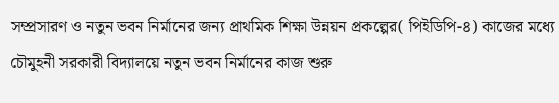সম্প্রসারণ ও নতুন ভবন নির্মানের জন্য প্রাথমিক শিক্ষা উন্নয়ন প্রকল্পের( পিইডিপি-৪) কাজের মধ্যে চৌমুহনী সরকারী বিদ্যালয়ে নতুন ভবন নির্মানের কাজ শুরু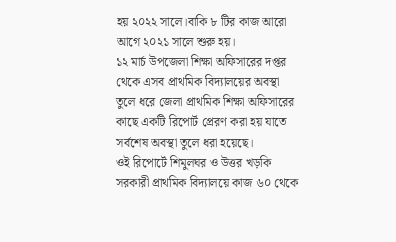হয় ২০২২ সালে।বাকি ৮ টির কাজ আরো আগে ২০২১ সালে শুরু হয়।
১২ মার্চ উপজেলা শিক্ষা অফিসারের দপ্তর থেকে এসব প্রাথমিক বিদ্যালয়ের অবস্থা তুলে ধরে জেলা প্রাথমিক শিক্ষা অফিসারের কাছে একটি রিপোর্ট প্রেরণ করা হয় যাতে সর্বশেষ অবস্থা তুলে ধরা হয়েছে।
ওই রিপোর্টে শিমুলঘর ও উত্তর খড়কি সরকারী প্রাথমিক বিদ্যালয়ে কাজ ৬০ থেকে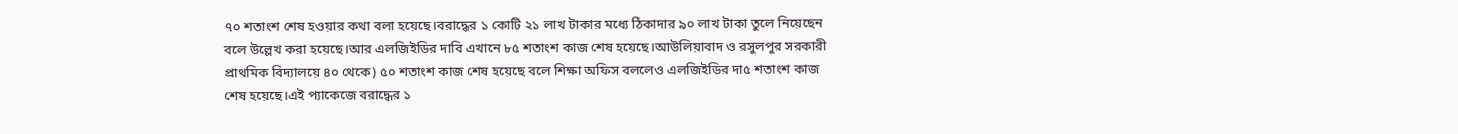৭০ শতাংশ শেষ হওয়ার কথা বলা হয়েছে।বরাদ্ধের ১ কোটি ২১ লাখ টাকার মধ্যে ঠিকাদার ৯০ লাখ টাকা তুলে নিয়েছেন বলে উল্লেখ করা হয়েছে।আর এলজিইডির দাবি এখানে ৮৫ শতাংশ কাজ শেষ হয়েছে।আউলিয়াবাদ ও রসুলপুর সরকারী প্রাথমিক বিদ্যালয়ে ৪০ থেকে) ৫০ শতাংশ কাজ শেষ হয়েছে বলে শিক্ষা অফিস বললেও এলজিইডির দা৫ শতাংশ কাজ শেষ হয়েছে।এই প্যাকেজে বরাদ্ধের ১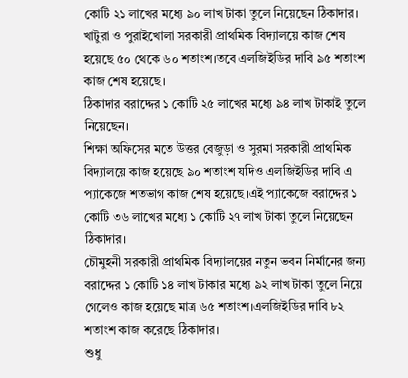কোটি ২১ লাখের মধ্যে ৯০ লাখ টাকা তুলে নিয়েছেন ঠিকাদার। খাটুরা ও পুরাইখোলা সরকারী প্রাথমিক বিদ্যালয়ে কাজ শেষ হয়েছে ৫০ থেকে ৬০ শতাংশ।তবে এলজিইডির দাবি ৯৫ শতাংশ কাজ শেষ হয়েছে।
ঠিকাদার বরাদ্দের ১ কোটি ২৫ লাখের মধ্যে ৯৪ লাখ টাকাই তুলে নিয়েছেন।
শিক্ষা অফিসের মতে উত্তর বেজুড়া ও সুরমা সরকারী প্রাথমিক বিদ্যালয়ে কাজ হয়েছে ৯০ শতাংশ যদিও এলজিইডির দাবি এ প্যাকেজে শতভাগ কাজ শেষ হয়েছে।এই প্যাকেজে বরাদ্দের ১ কোটি ৩৬ লাখের মধ্যে ১ কোটি ২৭ লাখ টাকা তুলে নিয়েছেন ঠিকাদার।
চৌমুহনী সরকারী প্রাথমিক বিদ্যালয়ের নতুন ভবন নির্মানের জন্য বরাদ্দের ১ কোটি ১৪ লাখ টাকার মধ্যে ৯২ লাখ টাকা তুলে নিয়ে গেলেও কাজ হয়েছে মাত্র ৬৫ শতাংশ।এলজিইডির দাবি ৮২ শতাংশ কাজ করেছে ঠিকাদার।
শুধু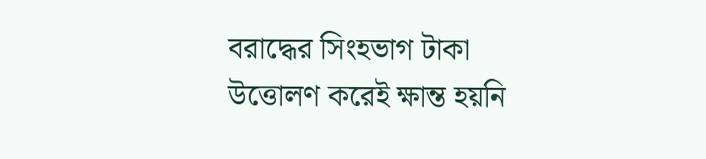বরাদ্ধের সিংহভাগ টাকা উত্তোলণ করেই ক্ষান্ত হয়নি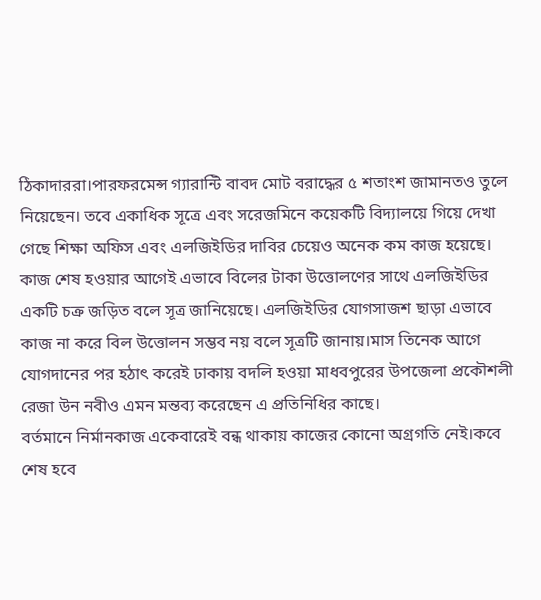ঠিকাদাররা।পারফরমেন্স গ্যারান্টি বাবদ মোট বরাদ্ধের ৫ শতাংশ জামানতও তুলে নিয়েছেন। তবে একাধিক সূত্রে এবং সরেজমিনে কয়েকটি বিদ্যালয়ে গিয়ে দেখা গেছে শিক্ষা অফিস এবং এলজিইডির দাবির চেয়েও অনেক কম কাজ হয়েছে।
কাজ শেষ হওয়ার আগেই এভাবে বিলের টাকা উত্তোলণের সাথে এলজিইডির একটি চক্র জড়িত বলে সূত্র জানিয়েছে। এলজিইডির যোগসাজশ ছাড়া এভাবে কাজ না করে বিল উত্তোলন সম্ভব নয় বলে সূত্রটি জানায়।মাস তিনেক আগে যোগদানের পর হঠাৎ করেই ঢাকায় বদলি হওয়া মাধবপুরের উপজেলা প্রকৌশলী রেজা উন নবীও এমন মন্তব্য করেছেন এ প্রতিনিধির কাছে।
বর্তমানে নির্মানকাজ একেবারেই বন্ধ থাকায় কাজের কোনো অগ্রগতি নেই।কবে শেষ হবে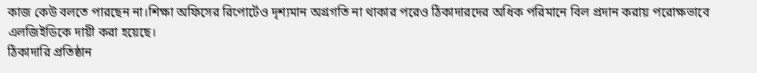কাজ কেউ বলতে পারছেন না।শিক্ষা অফিসের রিপোর্টেও দৃশ্যমান অগ্রগতি না থাকার পরেও ঠিকাদারদের অধিক পরিমানে বিল প্রদান করায় পরোক্ষভাবে এলজিইডিকে দায়ী করা হয়েছে।
ঠিকাদারি প্রতিষ্ঠান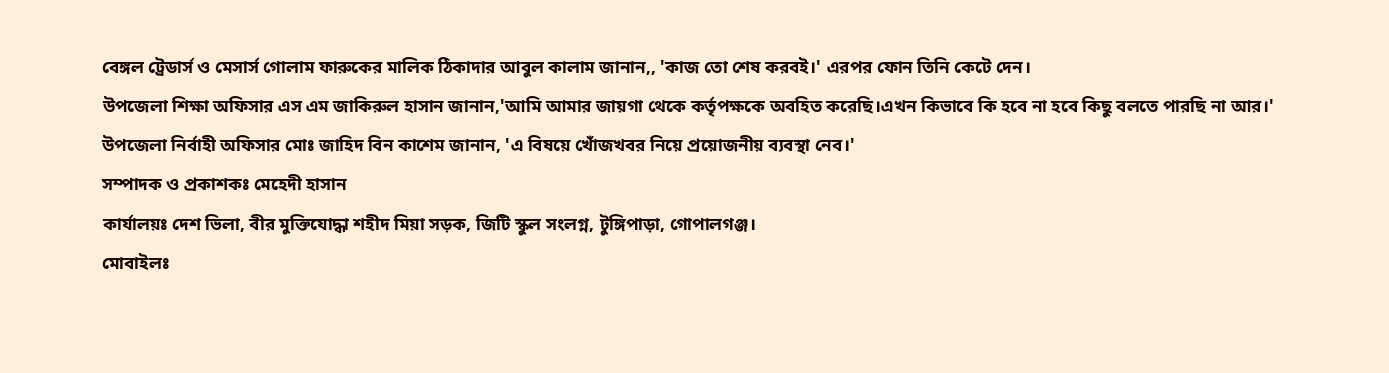বেঙ্গল ট্রেডার্স ও মেসার্স গোলাম ফারুকের মালিক ঠিকাদার আবুল কালাম জানান,, 'কাজ তো শেষ করবই।' এরপর ফোন তিনি কেটে দেন।
উপজেলা শিক্ষা অফিসার এস এম জাকিরুল হাসান জানান,'আমি আমার জায়গা থেকে কর্তৃপক্ষকে অবহিত করেছি।এখন কিভাবে কি হবে না হবে কিছু বলতে পারছি না আর।'
উপজেলা নির্বাহী অফিসার মোঃ জাহিদ বিন কাশেম জানান, 'এ বিষয়ে খোঁজখবর নিয়ে প্রয়োজনীয় ব্যবস্থা নেব।'
সম্পাদক ও প্রকাশকঃ মেহেদী হাসান
কার্যালয়ঃ দেশ ভিলা, বীর মুক্তিযোদ্ধা শহীদ মিয়া সড়ক, জিটি স্কুল সংলগ্ন, টুঙ্গিপাড়া, গোপালগঞ্জ।
মোবাইলঃ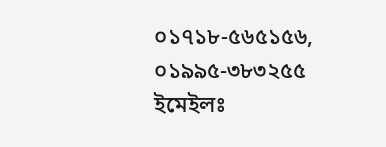০১৭১৮-৫৬৫১৫৬, ০১৯৯৫-৩৮৩২৫৫
ইমেইলঃ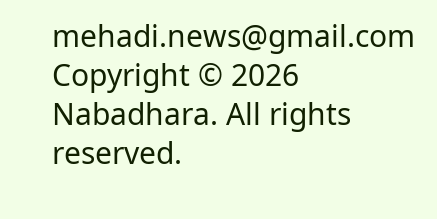mehadi.news@gmail.com
Copyright © 2026 Nabadhara. All rights reserved.